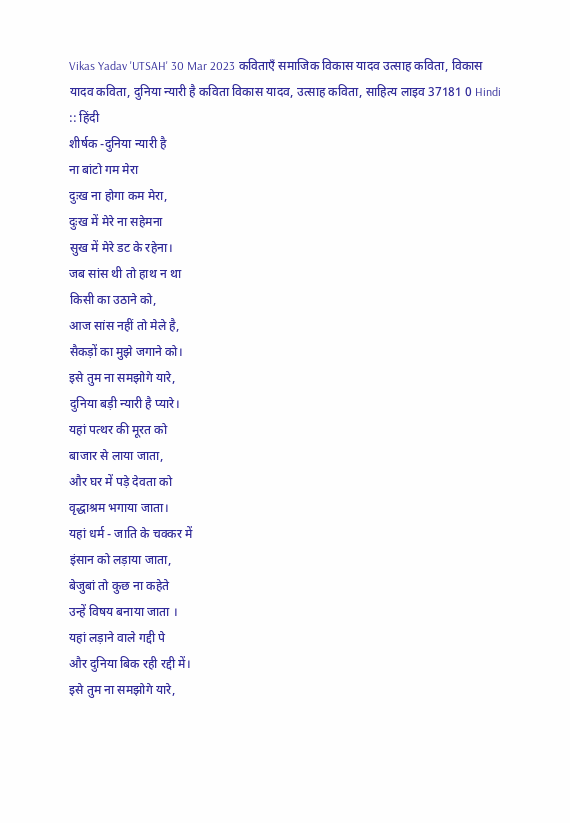Vikas Yadav 'UTSAH' 30 Mar 2023 कविताएँ समाजिक विकास यादव उत्साह कविता, विकास यादव कविता, दुनिया न्यारी है कविता विकास यादव, उत्साह कविता, साहित्य लाइव 37181 0 Hindi :: हिंदी
शीर्षक -दुनिया न्यारी है
ना बांटो गम मेरा
दुःख ना होगा कम मेरा,
दुःख में मेरे ना सहेमना
सुख में मेरे डट के रहेना।
जब सांस थी तो हाथ न था
किसी का उठाने को,
आज सांस नहीं तो मेले है,
सैकड़ों का मुझे जगाने को।
इसे तुम ना समझोगे यारे,
दुनिया बड़ी न्यारी है प्यारे।
यहां पत्थर की मूरत को
बाजार से लाया जाता,
और घर में पड़े देवता को
वृद्धाश्रम भगाया जाता।
यहां धर्म - जाति के चक्कर में
इंसान को लड़ाया जाता,
बेजुबां तो कुछ ना कहेते
उन्हें विषय बनाया जाता ।
यहां लड़ाने वाले गद्दी पे
और दुनिया बिक रही रद्दी में।
इसे तुम ना समझोगे यारे,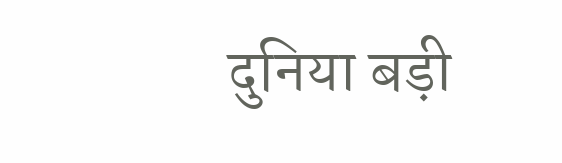दुनिया बड़ी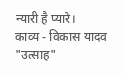न्यारी है प्यारे।
काव्य - विकास यादव
"उत्साह"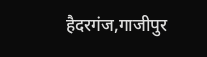हैदरगंज,गाजीपुर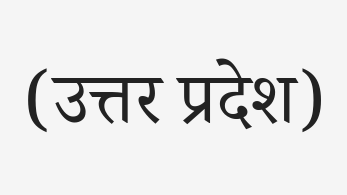(उत्तर प्रदेश)